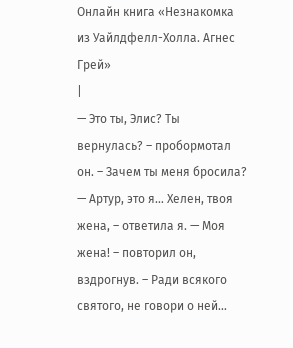Онлайн книга «Незнакомка из Уайлдфелл-Холла. Агнес Грей»
|
— Это ты, Элис? Ты вернулась? – пробормотал он. – Зачем ты меня бросила? — Артур, это я… Хелен, твоя жена, – ответила я. — Моя жена! – повторил он, вздрогнув. – Ради всякого святого, не говори о ней…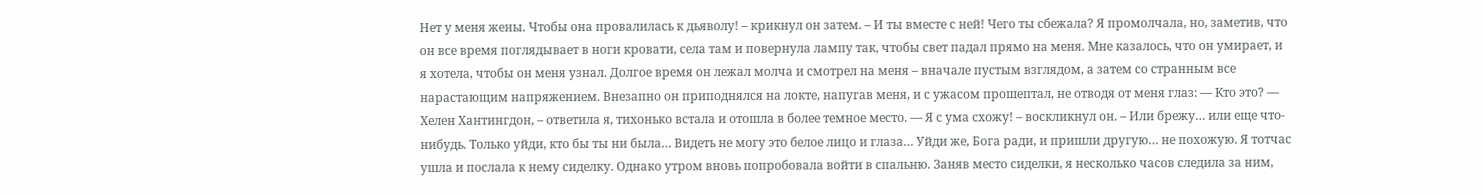Нет у меня жены. Чтобы она провалилась к дьяволу! – крикнул он затем. – И ты вместе с ней! Чего ты сбежала? Я промолчала, но, заметив, что он все время поглядывает в ноги кровати, села там и повернула лампу так, чтобы свет падал прямо на меня. Мне казалось, что он умирает, и я хотела, чтобы он меня узнал. Долгое время он лежал молча и смотрел на меня – вначале пустым взглядом, а затем со странным все нарастающим напряжением. Внезапно он приподнялся на локте, напугав меня, и с ужасом прошептал, не отводя от меня глаз: — Кто это? — Хелен Хантингдон, – ответила я, тихонько встала и отошла в более темное место. — Я с ума схожу! – воскликнул он. – Или брежу… или еще что-нибудь. Только уйди, кто бы ты ни была… Видеть не могу это белое лицо и глаза… Уйди же, Бога ради, и пришли другую… не похожую. Я тотчас ушла и послала к нему сиделку. Однако утром вновь попробовала войти в спальню. Заняв место сиделки, я несколько часов следила за ним,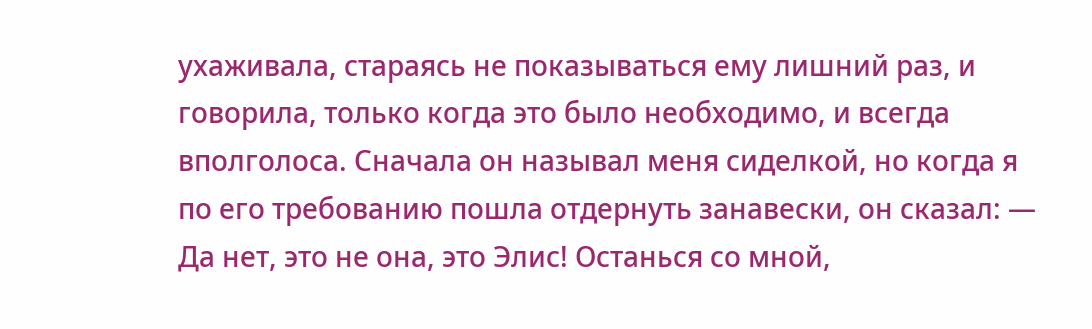ухаживала, стараясь не показываться ему лишний раз, и говорила, только когда это было необходимо, и всегда вполголоса. Сначала он называл меня сиделкой, но когда я по его требованию пошла отдернуть занавески, он сказал: — Да нет, это не она, это Элис! Останься со мной,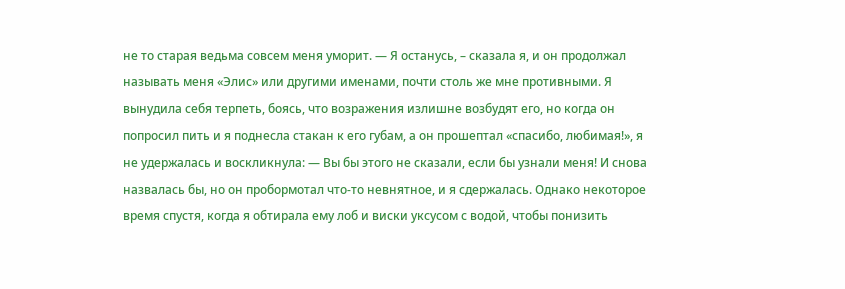не то старая ведьма совсем меня уморит. — Я останусь, – сказала я, и он продолжал называть меня «Элис» или другими именами, почти столь же мне противными. Я вынудила себя терпеть, боясь, что возражения излишне возбудят его, но когда он попросил пить и я поднесла стакан к его губам, а он прошептал «спасибо, любимая!», я не удержалась и воскликнула: — Вы бы этого не сказали, если бы узнали меня! И снова назвалась бы, но он пробормотал что-то невнятное, и я сдержалась. Однако некоторое время спустя, когда я обтирала ему лоб и виски уксусом с водой, чтобы понизить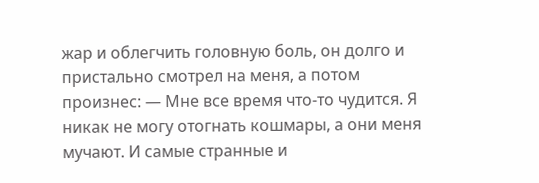жар и облегчить головную боль, он долго и пристально смотрел на меня, а потом произнес: — Мне все время что-то чудится. Я никак не могу отогнать кошмары, а они меня мучают. И самые странные и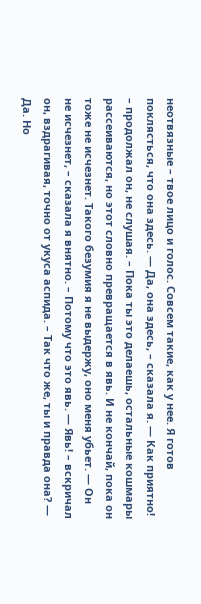неотвязные – твое лицо и голос. Совсем такие, как у нее. Я готов поклясться, что она здесь. — Да, она здесь, – сказала я. — Как приятно! – продолжал он, не слушая. – Пока ты это делаешь, остальные кошмары рассеиваются, но этот словно превращается в явь. И не кончай, пока он тоже не исчезнет. Такого безумия я не выдержу, оно меня убьет. — Он не исчезнет, – сказала я внятно. – Потому что это явь. — Явь! – вскричал он, вздрагивая, точно от укуса аспида. – Так что же, ты и правда она? — Да. Но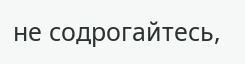не содрогайтесь,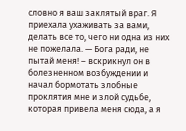словно я ваш заклятый враг. Я приехала ухаживать за вами, делать все то, чего ни одна из них не пожелала. — Бога ради, не пытай меня! – вскрикнул он в болезненном возбуждении и начал бормотать злобные проклятия мне и злой судьбе, которая привела меня сюда, а я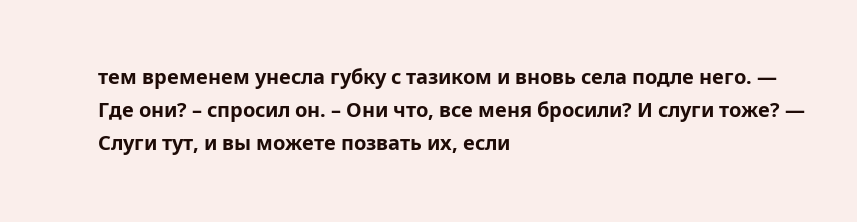тем временем унесла губку с тазиком и вновь села подле него. — Где они? – спросил он. – Они что, все меня бросили? И слуги тоже? — Слуги тут, и вы можете позвать их, если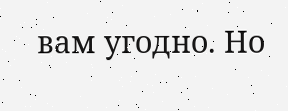вам угодно. Но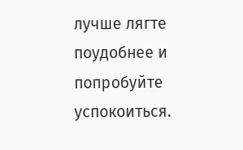лучше лягте поудобнее и попробуйте успокоиться.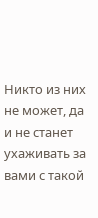Никто из них не может, да и не станет ухаживать за вами с такой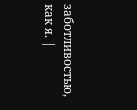заботливостью, как я. |